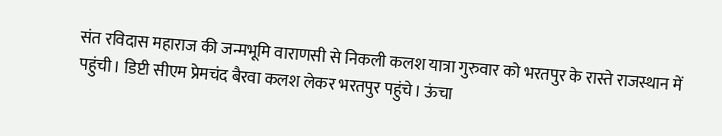संत रविदास महाराज की जन्मभूमि वाराणसी से निकली कलश यात्रा गुरुवार को भरतपुर के रास्ते राजस्थान में पहुंची। डिप्टी सीएम प्रेमचंद बैरवा कलश लेकर भरतपुर पहुंचे। ऊंचा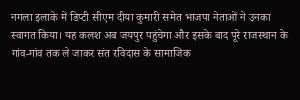नगला इलाके में डिप्टी सीएम दीया कुमारी समेत भाजपा नेताओं ने उनका स्वागत किया। यह कलश अब जयपुर पहुंचेगा और इसके बाद पूरे राजस्थान के गांव-गांव तक ले जाकर संत रविदास के सामाजिक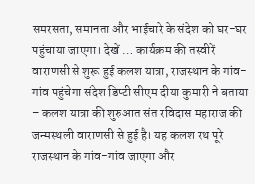समरसता, समानता और भाईचारे के संदेश को घर-घर पहुंचाया जाएगा। देखें … कार्यक्रम की तस्वीरें वाराणसी से शुरू हुई कलश यात्रा, राजस्थान के गांव-गांव पहुंचेगा संदेश डिप्टी सीएम दीया कुमारी ने बताया – कलश यात्रा की शुरुआत संत रविदास महाराज की जन्मस्थली वाराणसी से हुई है। यह कलश रथ पूरे राजस्थान के गांव-गांव जाएगा और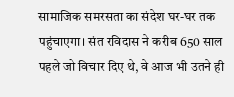सामाजिक समरसता का संदेश घर-घर तक पहुंचाएगा। संत रविदास ने करीब 650 साल पहले जो विचार दिए थे, वे आज भी उतने ही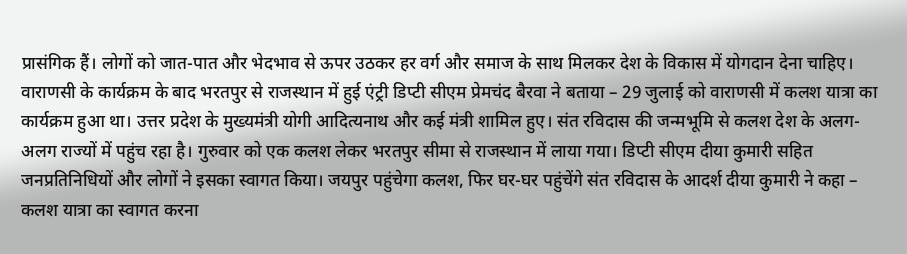प्रासंगिक हैं। लोगों को जात-पात और भेदभाव से ऊपर उठकर हर वर्ग और समाज के साथ मिलकर देश के विकास में योगदान देना चाहिए। वाराणसी के कार्यक्रम के बाद भरतपुर से राजस्थान में हुई एंट्री डिप्टी सीएम प्रेमचंद बैरवा ने बताया – 29 जुलाई को वाराणसी में कलश यात्रा का कार्यक्रम हुआ था। उत्तर प्रदेश के मुख्यमंत्री योगी आदित्यनाथ और कई मंत्री शामिल हुए। संत रविदास की जन्मभूमि से कलश देश के अलग-अलग राज्यों में पहुंच रहा है। गुरुवार को एक कलश लेकर भरतपुर सीमा से राजस्थान में लाया गया। डिप्टी सीएम दीया कुमारी सहित जनप्रतिनिधियों और लोगों ने इसका स्वागत किया। जयपुर पहुंचेगा कलश, फिर घर-घर पहुंचेंगे संत रविदास के आदर्श दीया कुमारी ने कहा – कलश यात्रा का स्वागत करना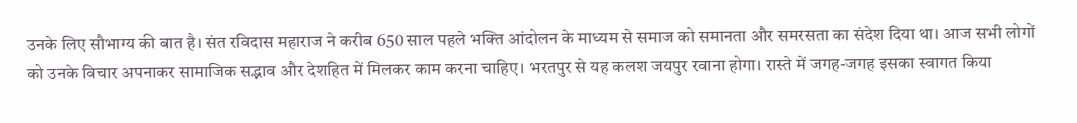उनके लिए सौभाग्य की बात है। संत रविदास महाराज ने करीब 650 साल पहले भक्ति आंदोलन के माध्यम से समाज को समानता और समरसता का संदेश दिया था। आज सभी लोगों को उनके विचार अपनाकर सामाजिक सद्भाव और देशहित में मिलकर काम करना चाहिए। भरतपुर से यह कलश जयपुर रवाना होगा। रास्ते में जगह-जगह इसका स्वागत किया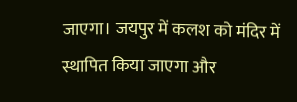जाएगा। जयपुर में कलश को मंदिर में स्थापित किया जाएगा और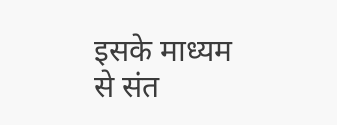इसके माध्यम से संत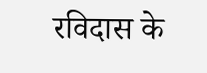रविदास के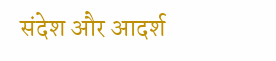संदेश और आदर्श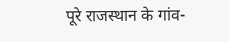पूरे राजस्थान के गांव-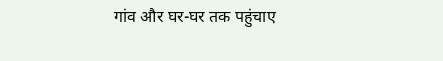गांव और घर-घर तक पहुंचाए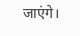जाएंगे।